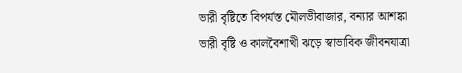ভারী বৃষ্টিতে বিপর্যস্ত মৌলভীবাজার, বন্যার আশঙ্কা
ভারী বৃষ্টি ও কালবৈশাখী ঝড়ে স্বাভাবিক জীবনযাত্রা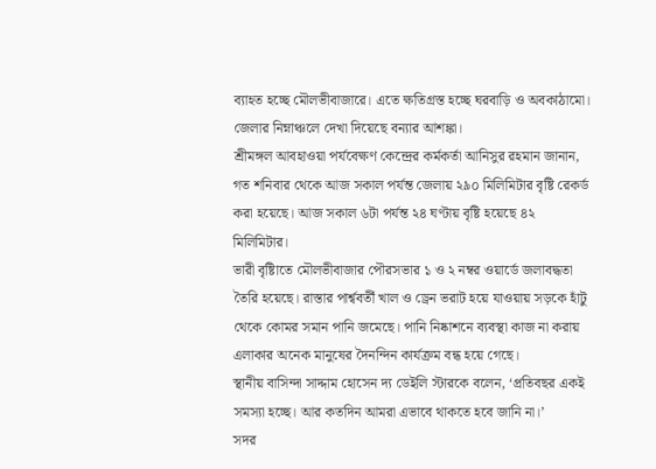ব্যাহত হচ্ছে মৌলভীবাজারে। এতে ক্ষতিগ্রস্ত হচ্ছে ঘরবাড়ি ও অবকাঠামো। জেলার নিম্নাঞ্চলে দেখা দিয়েছে বন্যার আশঙ্কা।
শ্রীমঙ্গল আবহাওয়া পর্যবেক্ষণ কেন্দ্রের কর্মকর্তা আনিসুর রহমান জানান, গত শনিবার থেকে আজ সকাল পর্যন্ত জেলায় ২৯০ মিলিমিটার বৃষ্টি রেকর্ড করা হয়েছে। আজ সকাল ৬টা পর্যন্ত ২৪ ঘণ্টায় বৃষ্টি হয়েছে ৪২ মিলিমিটার।
ভারী বৃষ্টিাতে মৌলভীবাজার পৌরসভার ১ ও ২ নম্বর ওয়ার্ডে জলাবদ্ধতা তৈরি হয়েছে। রাস্তার পার্শ্ববর্তী খাল ও ড্রেন ভরাট হয়ে যাওয়ায় সড়কে হাঁটু থেকে কোমর সমান পানি জমেছে। পানি নিষ্কাশনে ব্যবস্থা কাজ না করায় এলাকার অনেক মানুষের দৈনন্দিন কার্যক্রম বন্ধ হয়ে গেছে।
স্থানীয় বাসিন্দা সাদ্দাম হোসেন দ্য ডেইলি স্টারকে বলেন, ‘প্রতিবছর একই সমস্যা হচ্ছে। আর কতদিন আমরা এভাবে থাকতে হবে জানি না।’
সদর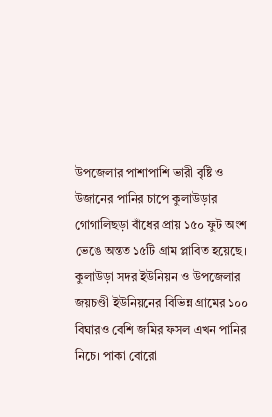উপজেলার পাশাপাশি ভারী বৃষ্টি ও উজানের পানির চাপে কুলাউড়ার গোগালিছড়া বাঁধের প্রায় ১৫০ ফুট অংশ ভেঙে অন্তত ১৫টি গ্রাম প্লাবিত হয়েছে।
কুলাউড়া সদর ইউনিয়ন ও উপজেলার জয়চণ্ডী ইউনিয়নের বিভিন্ন গ্রামের ১০০ বিঘারও বেশি জমির ফসল এখন পানির নিচে। পাকা বোরো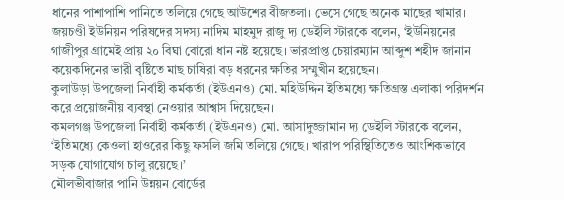ধানের পাশাপাশি পানিতে তলিয়ে গেছে আউশের বীজতলা। ভেসে গেছে অনেক মাছের খামার।
জয়চণ্ডী ইউনিয়ন পরিষদের সদস্য নাদিম মাহমুদ রাজু দ্য ডেইলি স্টারকে বলেন, ‘ইউনিয়নের গাজীপুর গ্রামেই প্রায় ২০ বিঘা বোরো ধান নষ্ট হয়েছে। ভারপ্রাপ্ত চেয়ারম্যান আব্দুশ শহীদ জানান কয়েকদিনের ভারী বৃষ্টিতে মাছ চাষিরা বড় ধরনের ক্ষতির সম্মুখীন হয়েছেন।
কুলাউড়া উপজেলা নির্বাহী কর্মকর্তা (ইউএনও) মো. মহিউদ্দিন ইতিমধ্যে ক্ষতিগ্রস্ত এলাকা পরিদর্শন করে প্রয়োজনীয় ব্যবস্থা নেওয়ার আশ্বাস দিয়েছেন।
কমলগঞ্জ উপজেলা নির্বাহী কর্মকর্তা (ইউএনও) মো. আসাদুজ্জামান দ্য ডেইলি স্টারকে বলেন, ‘ইতিমধ্যে কেওলা হাওরের কিছু ফসলি জমি তলিয়ে গেছে। খারাপ পরিস্থিতিতেও আংশিকভাবে সড়ক যোগাযোগ চালু রয়েছে।’
মৌলভীবাজার পানি উন্নয়ন বোর্ডের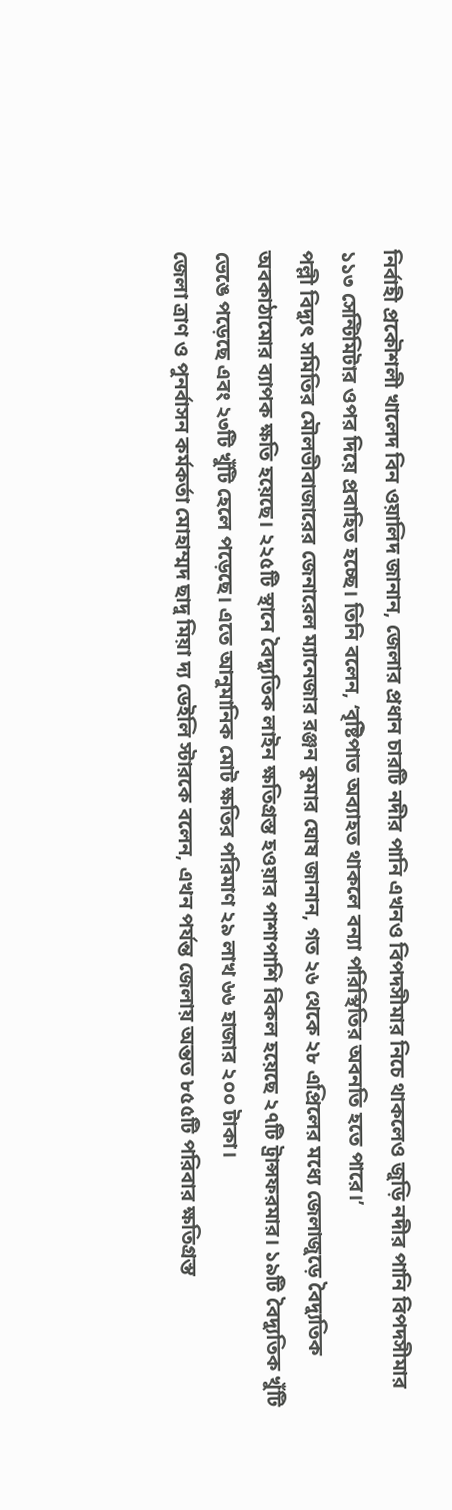নির্বাহী প্রকৌশলী খালেদ বিন ওয়ালিদ জানান, জেলার প্রধান চারটি নদীর পানি এখনও বিপদসীমার নিচে থাকলেও জুড়ি নদীর পানি বিপদসীমার ১১৩ সেন্টিমিটার ওপর দিয়ে প্রবাহিত হচ্ছে। তিনি বলেন, ‘বৃষ্টিপাত অব্যাহত থাকলে বন্যা পরিস্থিতির অবনতি হতে পারে।’
পল্লী বিদ্যুৎ সমিতির মৌলভীবাজারের জেনারেল ম্যানেজার রঞ্জন কুমার ঘোষ জানান, গত ২৬ থেকে ২৮ এপ্রিলের মধ্যে জেলাজুড়ে বৈদ্যুতিক অবকাঠামোর ব্যাপক ক্ষতি হয়েছে। ২২৫টি স্থানে বৈদ্যুতিক লাইন ক্ষতিগ্রস্ত হওয়ার পাশাপাশি বিকল হয়েছে ২৭টি ট্রান্সফরমার। ১৯টি বৈদ্যুতিক খুঁটি ভেঙে পড়েছে এবং ২৩টি খুঁটি হেলে পড়েছে। এতে আনুমানিক মোট ক্ষতির পরিমাণ ২৯ লাখ ৬৬ হাজার ২০০ টাকা।
জেলা ত্রাণ ও পুনর্বাসন কর্মকর্তা মোহাম্মদ ছাদু মিয়া দ্য ডেইলি স্টারকে বলেন, এখন পর্যন্ত জেলায় অন্তত ৮৫৫টি পরিবার ক্ষতিগ্রস্ত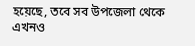হয়েছে, তবে সব উপজেলা থেকে এখনও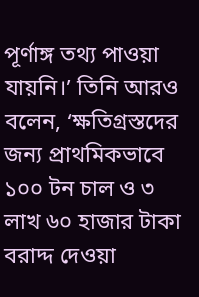পূর্ণাঙ্গ তথ্য পাওয়া যায়নি।’ তিনি আরও বলেন, ‘ক্ষতিগ্রস্তদের জন্য প্রাথমিকভাবে ১০০ টন চাল ও ৩ লাখ ৬০ হাজার টাকা বরাদ্দ দেওয়া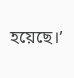হয়েছে।’